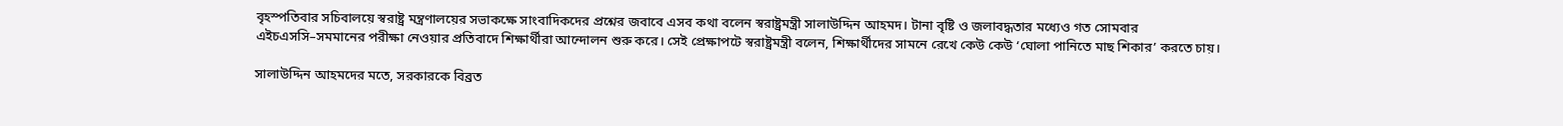বৃহস্পতিবার সচিবালয়ে স্বরাষ্ট্র মন্ত্রণালয়ের সভাকক্ষে সাংবাদিকদের প্রশ্নের জবাবে এসব কথা বলেন স্বরাষ্ট্রমন্ত্রী সালাউদ্দিন আহমদ। টানা বৃষ্টি ও জলাবদ্ধতার মধ্যেও গত সোমবার এইচএসসি–সমমানের পরীক্ষা নেওয়ার প্রতিবাদে শিক্ষার্থীরা আন্দোলন শুরু করে। সেই প্রেক্ষাপটে স্বরাষ্ট্রমন্ত্রী বলেন, শিক্ষার্থীদের সামনে রেখে কেউ কেউ ‘ঘোলা পানিতে মাছ শিকার’ করতে চায়।

সালাউদ্দিন আহমদের মতে, সরকারকে বিব্রত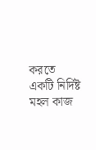করতে একটি নির্দিষ্ট মহল কাজ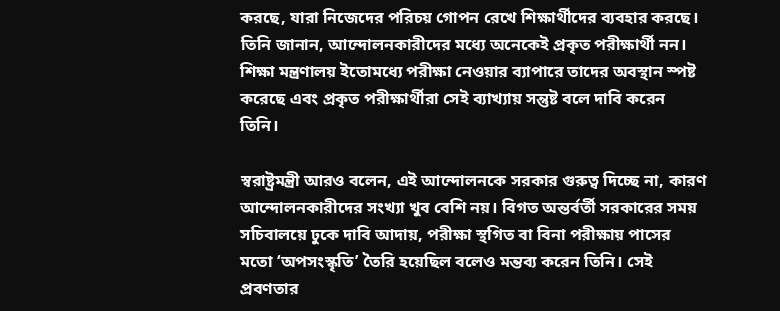করছে, যারা নিজেদের পরিচয় গোপন রেখে শিক্ষার্থীদের ব্যবহার করছে। তিনি জানান, আন্দোলনকারীদের মধ্যে অনেকেই প্রকৃত পরীক্ষার্থী নন। শিক্ষা মন্ত্রণালয় ইতোমধ্যে পরীক্ষা নেওয়ার ব্যাপারে তাদের অবস্থান স্পষ্ট করেছে এবং প্রকৃত পরীক্ষার্থীরা সেই ব্যাখ্যায় সন্তুষ্ট বলে দাবি করেন তিনি।

স্বরাষ্ট্রমন্ত্রী আরও বলেন, এই আন্দোলনকে সরকার গুরুত্ব দিচ্ছে না, কারণ আন্দোলনকারীদের সংখ্যা খুব বেশি নয়। বিগত অন্তর্বর্তী সরকারের সময় সচিবালয়ে ঢুকে দাবি আদায়, পরীক্ষা স্থগিত বা বিনা পরীক্ষায় পাসের মতো ‘অপসংস্কৃতি’ তৈরি হয়েছিল বলেও মন্তব্য করেন তিনি। সেই প্রবণতার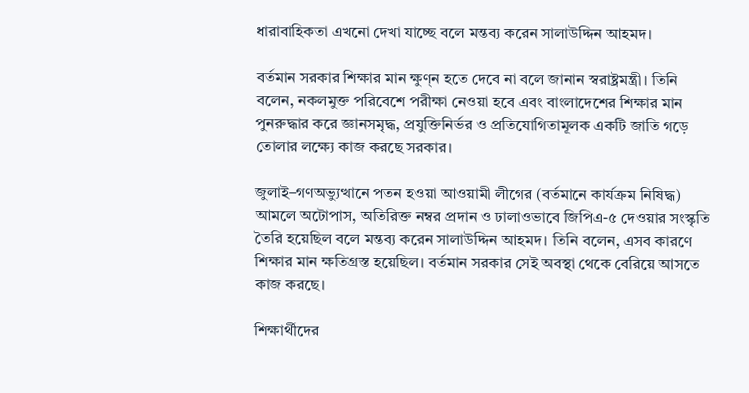ধারাবাহিকতা এখনো দেখা যাচ্ছে বলে মন্তব্য করেন সালাউদ্দিন আহমদ।

বর্তমান সরকার শিক্ষার মান ক্ষুণ্ন হতে দেবে না বলে জানান স্বরাষ্ট্রমন্ত্রী। তিনি বলেন, নকলমুক্ত পরিবেশে পরীক্ষা নেওয়া হবে এবং বাংলাদেশের শিক্ষার মান পুনরুদ্ধার করে জ্ঞানসমৃদ্ধ, প্রযুক্তিনির্ভর ও প্রতিযোগিতামূলক একটি জাতি গড়ে তোলার লক্ষ্যে কাজ করছে সরকার।

জুলাই–গণঅভ্যুত্থানে পতন হওয়া আওয়ামী লীগের (বর্তমানে কার্যক্রম নিষিদ্ধ) আমলে অটোপাস, অতিরিক্ত নম্বর প্রদান ও ঢালাওভাবে জিপিএ-৫ দেওয়ার সংস্কৃতি তৈরি হয়েছিল বলে মন্তব্য করেন সালাউদ্দিন আহমদ। তিনি বলেন, এসব কারণে শিক্ষার মান ক্ষতিগ্রস্ত হয়েছিল। বর্তমান সরকার সেই অবস্থা থেকে বেরিয়ে আসতে কাজ করছে।

শিক্ষার্থীদের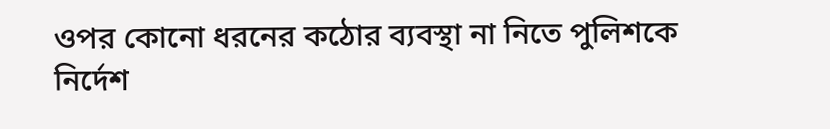ওপর কোনো ধরনের কঠোর ব্যবস্থা না নিতে পুলিশকে নির্দেশ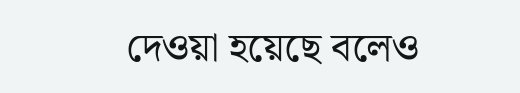দেওয়া হয়েছে বলেও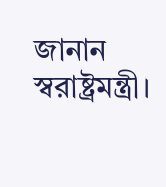জানান স্বরাষ্ট্রমন্ত্রী।